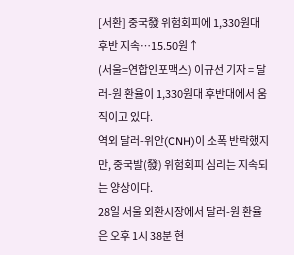[서환] 중국發 위험회피에 1,330원대 후반 지속…15.50원↑
(서울=연합인포맥스) 이규선 기자 = 달러-원 환율이 1,330원대 후반대에서 움직이고 있다.
역외 달러-위안(CNH)이 소폭 반락했지만, 중국발(發) 위험회피 심리는 지속되는 양상이다.
28일 서울 외환시장에서 달러-원 환율은 오후 1시 38분 현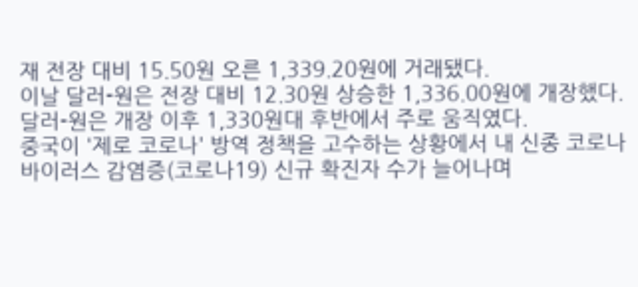재 전장 대비 15.50원 오른 1,339.20원에 거래됐다.
이날 달러-원은 전장 대비 12.30원 상승한 1,336.00원에 개장했다.
달러-원은 개장 이후 1,330원대 후반에서 주로 움직였다.
중국이 '제로 코로나' 방역 정책을 고수하는 상황에서 내 신종 코로나바이러스 감염증(코로나19) 신규 확진자 수가 늘어나며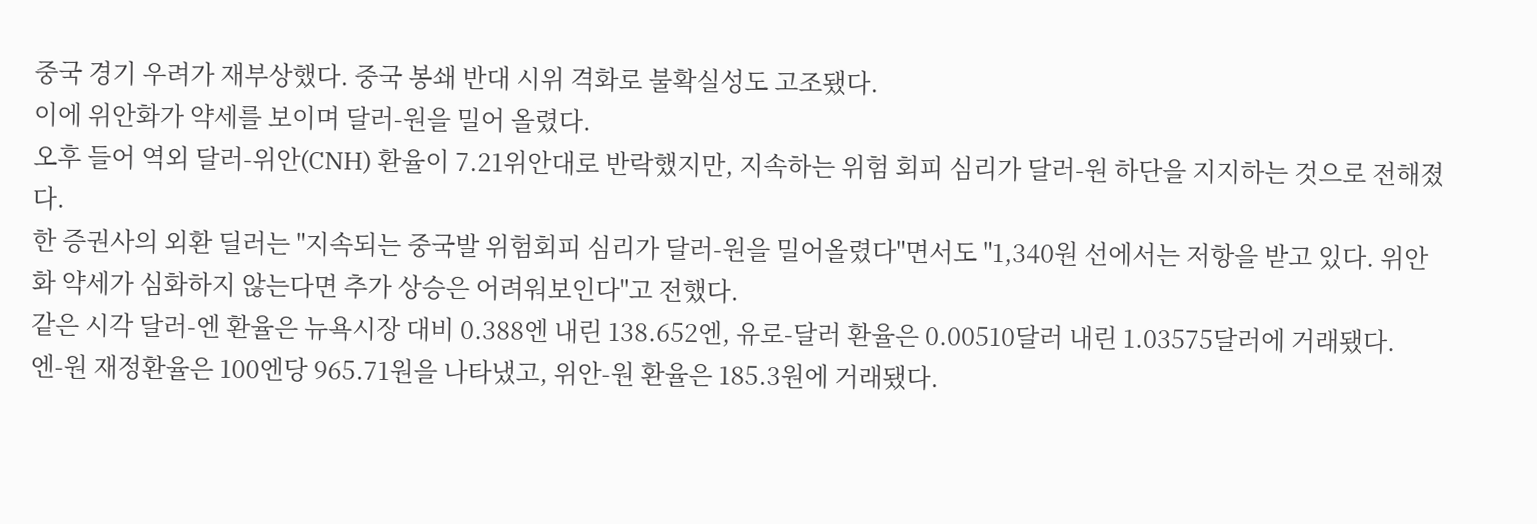중국 경기 우려가 재부상했다. 중국 봉쇄 반대 시위 격화로 불확실성도 고조됐다.
이에 위안화가 약세를 보이며 달러-원을 밀어 올렸다.
오후 들어 역외 달러-위안(CNH) 환율이 7.21위안대로 반락했지만, 지속하는 위험 회피 심리가 달러-원 하단을 지지하는 것으로 전해졌다.
한 증권사의 외환 딜러는 "지속되는 중국발 위험회피 심리가 달러-원을 밀어올렸다"면서도 "1,340원 선에서는 저항을 받고 있다. 위안화 약세가 심화하지 않는다면 추가 상승은 어려워보인다"고 전했다.
같은 시각 달러-엔 환율은 뉴욕시장 대비 0.388엔 내린 138.652엔, 유로-달러 환율은 0.00510달러 내린 1.03575달러에 거래됐다.
엔-원 재정환율은 100엔당 965.71원을 나타냈고, 위안-원 환율은 185.3원에 거래됐다.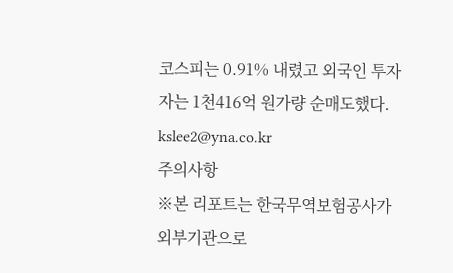코스피는 0.91% 내렸고 외국인 투자자는 1천416억 원가량 순매도했다.
kslee2@yna.co.kr
주의사항
※본 리포트는 한국무역보험공사가 외부기관으로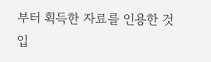부터 획득한 자료를 인용한 것입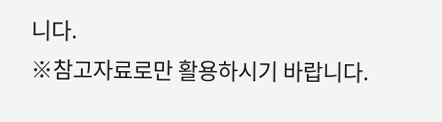니다.
※참고자료로만 활용하시기 바랍니다.